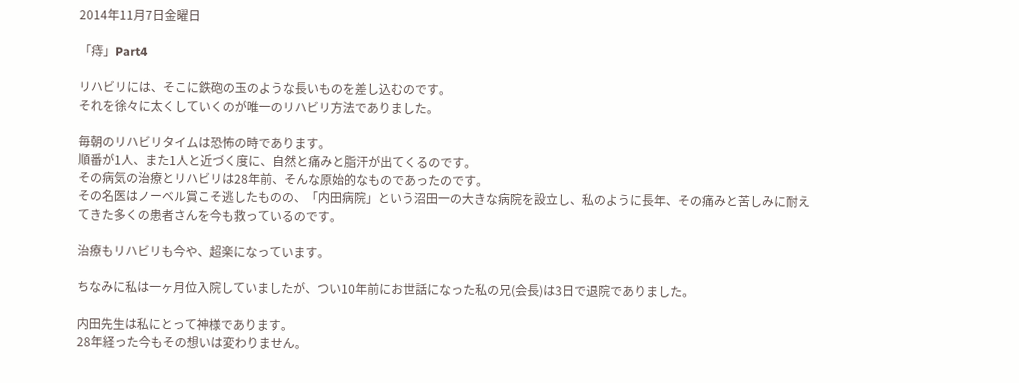2014年11月7日金曜日

「痔」Part4

リハビリには、そこに鉄砲の玉のような長いものを差し込むのです。
それを徐々に太くしていくのが唯一のリハビリ方法でありました。

毎朝のリハビリタイムは恐怖の時であります。
順番が1人、また1人と近づく度に、自然と痛みと脂汗が出てくるのです。
その病気の治療とリハビリは28年前、そんな原始的なものであったのです。
その名医はノーベル賞こそ逃したものの、「内田病院」という沼田一の大きな病院を設立し、私のように長年、その痛みと苦しみに耐えてきた多くの患者さんを今も救っているのです。

治療もリハビリも今や、超楽になっています。

ちなみに私は一ヶ月位入院していましたが、つい10年前にお世話になった私の兄(会長)は3日で退院でありました。

内田先生は私にとって神様であります。
28年経った今もその想いは変わりません。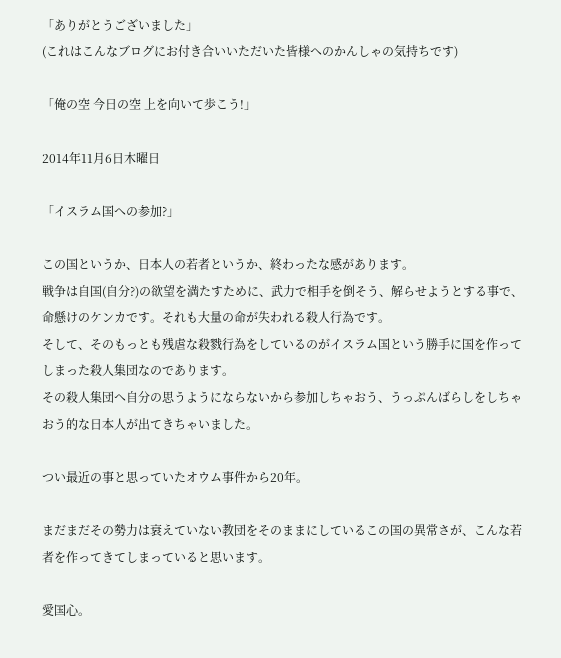「ありがとうございました」
(これはこんなブログにお付き合いいただいた皆様へのかんしゃの気持ちです)

「俺の空 今日の空 上を向いて歩こう!」

2014年11月6日木曜日

「イスラム国への参加?」

この国というか、日本人の若者というか、終わったな感があります。
戦争は自国(自分?)の欲望を満たすために、武力で相手を倒そう、解らせようとする事で、命懸けのケンカです。それも大量の命が失われる殺人行為です。
そして、そのもっとも残虐な殺戮行為をしているのがイスラム国という勝手に国を作ってしまった殺人集団なのであります。
その殺人集団へ自分の思うようにならないから参加しちゃおう、うっぷんばらしをしちゃおう的な日本人が出てきちゃいました。

つい最近の事と思っていたオウム事件から20年。

まだまだその勢力は衰えていない教団をそのままにしているこの国の異常さが、こんな若者を作ってきてしまっていると思います。

愛国心。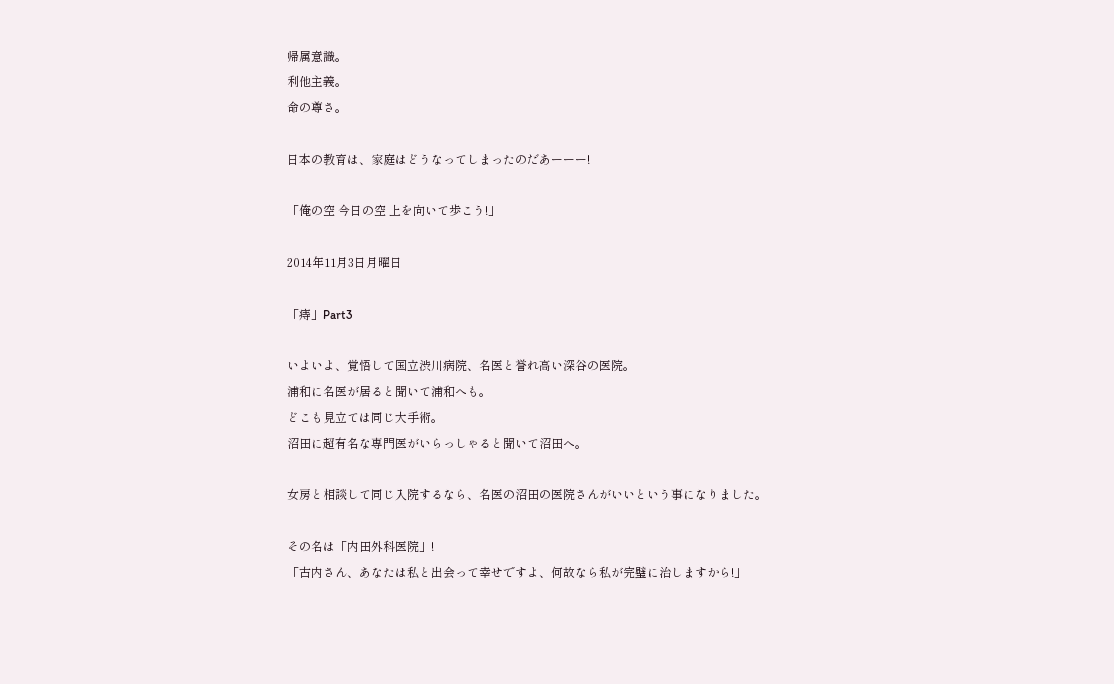帰属意識。
利他主義。
命の尊さ。

日本の教育は、家庭はどうなってしまったのだあーーー!

「俺の空 今日の空 上を向いて歩こう!」

2014年11月3日月曜日

「痔」Part3

いよいよ、覚悟して国立渋川病院、名医と誉れ高い深谷の医院。
浦和に名医が居ると聞いて浦和へも。
どこも見立ては同じ大手術。
沼田に超有名な専門医がいらっしゃると聞いて沼田へ。

女房と相談して同じ入院するなら、名医の沼田の医院さんがいいという事になりました。

その名は「内田外科医院」!
「古内さん、あなたは私と出会って幸せですよ、何故なら私が完璧に治しますから!」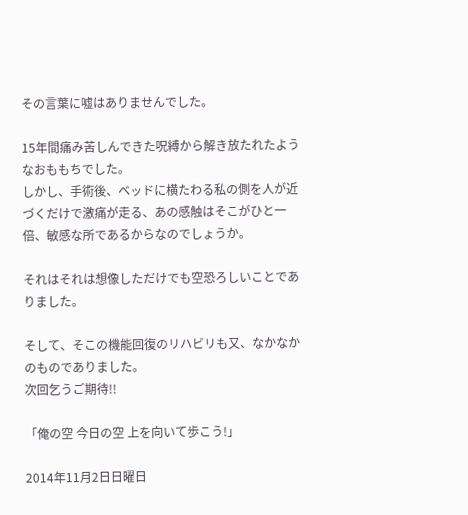その言葉に嘘はありませんでした。

15年間痛み苦しんできた呪縛から解き放たれたようなおももちでした。
しかし、手術後、ベッドに横たわる私の側を人が近づくだけで激痛が走る、あの感触はそこがひと一倍、敏感な所であるからなのでしょうか。

それはそれは想像しただけでも空恐ろしいことでありました。

そして、そこの機能回復のリハビリも又、なかなかのものでありました。
次回乞うご期待!!

「俺の空 今日の空 上を向いて歩こう!」

2014年11月2日日曜日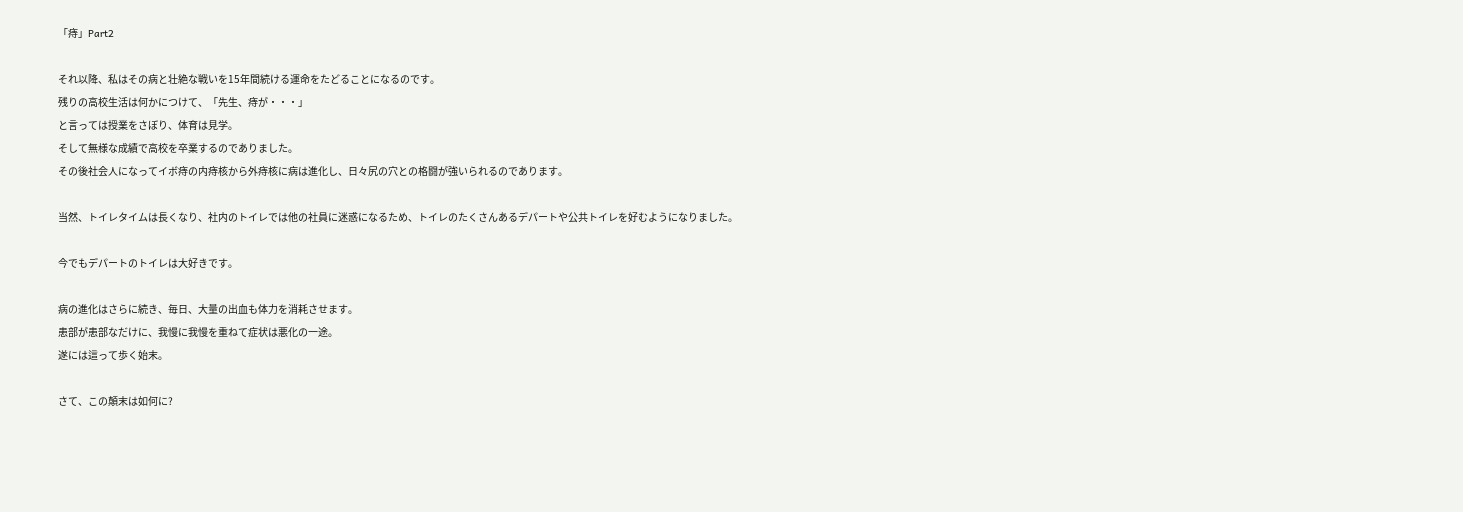「痔」Part2

それ以降、私はその病と壮絶な戦いを15年間続ける運命をたどることになるのです。
残りの高校生活は何かにつけて、「先生、痔が・・・」
と言っては授業をさぼり、体育は見学。
そして無様な成績で高校を卒業するのでありました。
その後社会人になってイボ痔の内痔核から外痔核に病は進化し、日々尻の穴との格闘が強いられるのであります。

当然、トイレタイムは長くなり、社内のトイレでは他の社員に迷惑になるため、トイレのたくさんあるデパートや公共トイレを好むようになりました。

今でもデパートのトイレは大好きです。

病の進化はさらに続き、毎日、大量の出血も体力を消耗させます。
患部が患部なだけに、我慢に我慢を重ねて症状は悪化の一途。
遂には這って歩く始末。

さて、この顛末は如何に?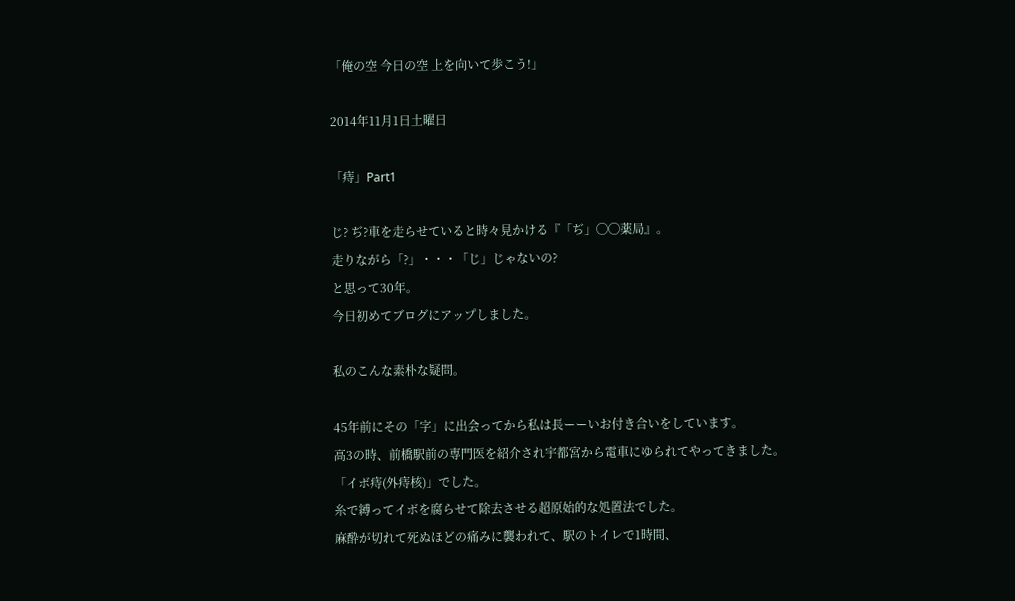「俺の空 今日の空 上を向いて歩こう!」

2014年11月1日土曜日

「痔」Part1

じ? ぢ?車を走らせていると時々見かける『「ぢ」◯◯薬局』。
走りながら「?」・・・「じ」じゃないの?
と思って30年。
今日初めてブログにアップしました。

私のこんな素朴な疑問。

45年前にその「字」に出会ってから私は長ーーいお付き合いをしています。
高3の時、前橋駅前の専門医を紹介され宇都宮から電車にゆられてやってきました。
「イボ痔(外痔核)」でした。
糸で縛ってイボを腐らせて除去させる超原始的な処置法でした。
麻酔が切れて死ぬほどの痛みに襲われて、駅のトイレで1時間、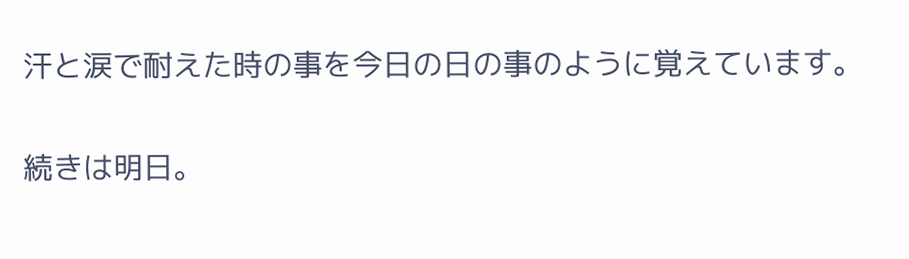汗と涙で耐えた時の事を今日の日の事のように覚えています。

続きは明日。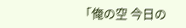「俺の空 今日の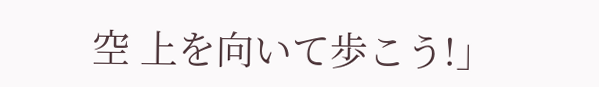空 上を向いて歩こう!」